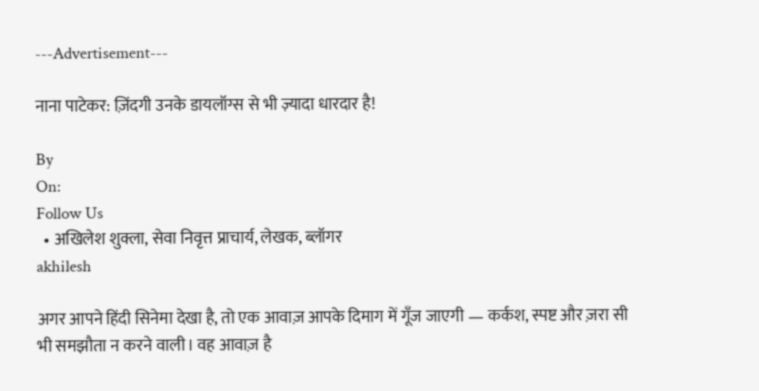---Advertisement---

नाना पाटेकर: ज़िंदगी उनके डायलॉग्स से भी ज़्यादा धारदार है!

By
On:
Follow Us
  • अखिलेश शुक्ला, सेवा निवृत्त प्राचार्य, लेखक, ब्लॉगर
akhilesh

अगर आपने हिंदी सिनेमा देखा है, तो एक आवाज़ आपके दिमाग में गूँज जाएगी — कर्कश, स्पष्ट और ज़रा सी भी समझौता न करने वाली। वह आवाज़ है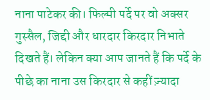नाना पाटेकर की। फिल्मी पर्दे पर वो अक्सर गुस्सैल, जिद्दी और धारदार किरदार निभाते दिखते हैं। लेकिन क्या आप जानते हैं कि पर्दे के पीछे का नाना उस किरदार से कहीं ज़्यादा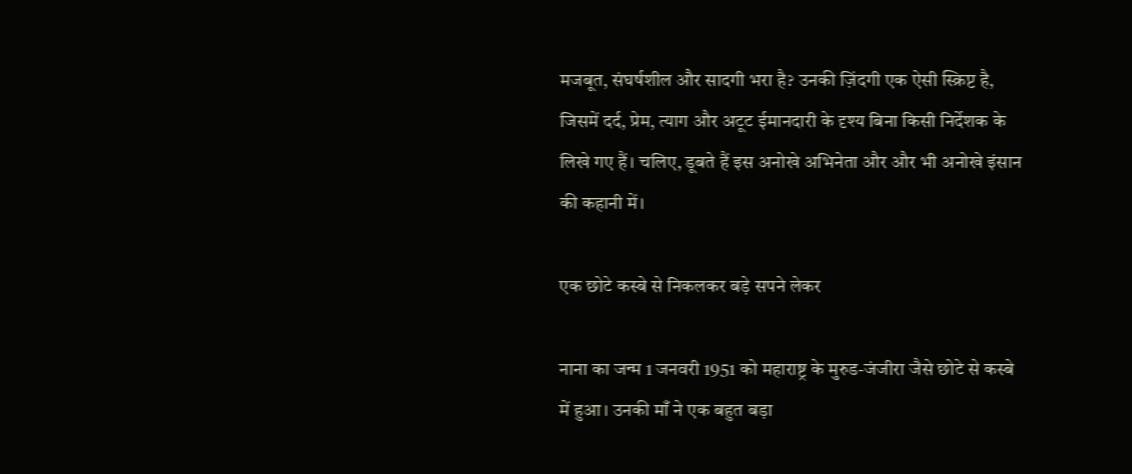मजबूत, संघर्षशील और सादगी भरा है? उनकी ज़िंदगी एक ऐसी स्क्रिप्ट है, जिसमें दर्द, प्रेम, त्याग और अटूट ईमानदारी के दृश्य बिना किसी निर्देशक के लिखे गए हैं। चलिए, डूबते हैं इस अनोखे अभिनेता और और भी अनोखे इंसान की कहानी में।

एक छोटे कस्बे से निकलकर बड़े सपने लेकर

नाना का जन्म 1 जनवरी 1951 को महाराष्ट्र के मुरुड-जंजीरा जैसे छोटे से कस्बे में हुआ। उनकी माँ ने एक बहुत बड़ा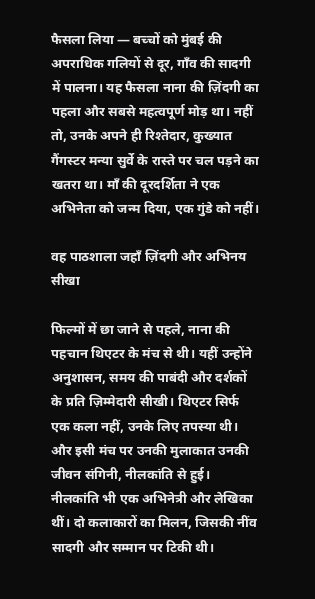फैसला लिया — बच्चों को मुंबई की अपराधिक गलियों से दूर, गाँव की सादगी में पालना। यह फैसला नाना की ज़िंदगी का पहला और सबसे महत्वपूर्ण मोड़ था। नहीं तो, उनके अपने ही रिश्तेदार, कुख्यात गैंगस्टर मन्या सुर्वे के रास्ते पर चल पड़ने का खतरा था। माँ की दूरदर्शिता ने एक अभिनेता को जन्म दिया, एक गुंडे को नहीं।

वह पाठशाला जहाँ ज़िंदगी और अभिनय सीखा

फिल्मों में छा जाने से पहले, नाना की पहचान थिएटर के मंच से थी। यहीं उन्होंने अनुशासन, समय की पाबंदी और दर्शकों के प्रति ज़िम्मेदारी सीखी। थिएटर सिर्फ एक कला नहीं, उनके लिए तपस्या थी। और इसी मंच पर उनकी मुलाकात उनकी जीवन संगिनी, नीलकांति से हुई। नीलकांति भी एक अभिनेत्री और लेखिका थीं। दो कलाकारों का मिलन, जिसकी नींव सादगी और सम्मान पर टिकी थी।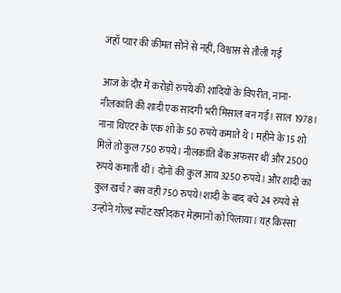जहाँ प्यार की कीमत सोने से नहीं, विश्वास से तौली गई

आज के दौर में करोड़ों रुपये की शादियों के विपरीत, नाना-नीलकांति की शादी एक सादगी भरी मिसाल बन गई। साल 1978। नाना थिएटर के एक शो के 50 रुपये कमाते थे। महीने के 15 शो मिले तो कुल 750 रुपये। नीलकांति बैंक अफसर थीं और 2500 रुपये कमाती थीं। दोनों की कुल आय 3250 रुपये। और शादी का कुल खर्च? बस वही 750 रुपये! शादी के बाद बचे 24 रुपये से उन्होंने गोल्ड स्पॉट खरीदकर मेहमानों को पिलाया। यह किस्सा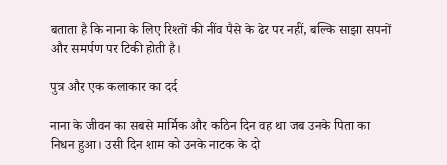बताता है कि नाना के लिए रिश्तों की नींव पैसे के ढेर पर नहीं, बल्कि साझा सपनों और समर्पण पर टिकी होती है।

पुत्र और एक कलाकार का दर्द

नाना के जीवन का सबसे मार्मिक और कठिन दिन वह था जब उनके पिता का निधन हुआ। उसी दिन शाम को उनके नाटक के दो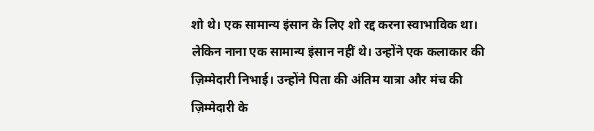शो थे। एक सामान्य इंसान के लिए शो रद्द करना स्वाभाविक था। लेकिन नाना एक सामान्य इंसान नहीं थे। उन्होंने एक कलाकार की ज़िम्मेदारी निभाई। उन्होंने पिता की अंतिम यात्रा और मंच की ज़िम्मेदारी के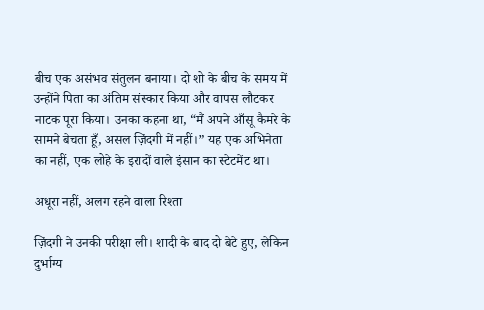बीच एक असंभव संतुलन बनाया। दो शो के बीच के समय में उन्होंने पिता का अंतिम संस्कार किया और वापस लौटकर नाटक पूरा किया। उनका कहना था, “मैं अपने आँसू कैमरे के सामने बेचता हूँ, असल ज़िंदगी में नहीं।” यह एक अभिनेता का नहीं, एक लोहे के इरादों वाले इंसान का स्टेटमेंट था।

अधूरा नहीं, अलग रहने वाला रिश्ता

ज़िंदगी ने उनकी परीक्षा ली। शादी के बाद दो बेटे हुए, लेकिन दुर्भाग्य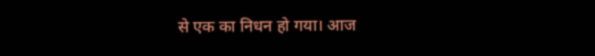से एक का निधन हो गया। आज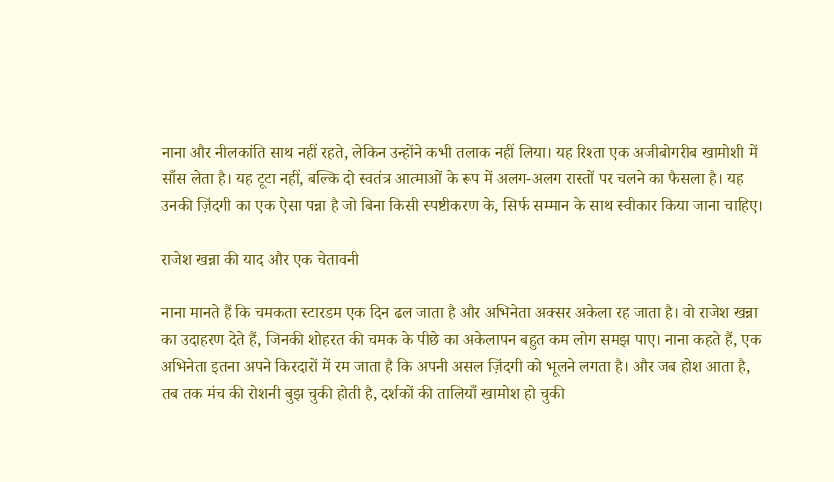नाना और नीलकांति साथ नहीं रहते, लेकिन उन्होंने कभी तलाक नहीं लिया। यह रिश्ता एक अजीबोगरीब खामोशी में साँस लेता है। यह टूटा नहीं, बल्कि दो स्वतंत्र आत्माओं के रूप में अलग-अलग रास्तों पर चलने का फैसला है। यह उनकी ज़िंदगी का एक ऐसा पन्ना है जो बिना किसी स्पष्टीकरण के, सिर्फ सम्मान के साथ स्वीकार किया जाना चाहिए।

राजेश खन्ना की याद और एक चेतावनी

नाना मानते हैं कि चमकता स्टारडम एक दिन ढल जाता है और अभिनेता अक्सर अकेला रह जाता है। वो राजेश खन्ना का उदाहरण देते हैं, जिनकी शोहरत की चमक के पीछे का अकेलापन बहुत कम लोग समझ पाए। नाना कहते हैं, एक अभिनेता इतना अपने किरदारों में रम जाता है कि अपनी असल ज़िंदगी को भूलने लगता है। और जब होश आता है, तब तक मंच की रोशनी बुझ चुकी होती है, दर्शकों की तालियाँ खामोश हो चुकी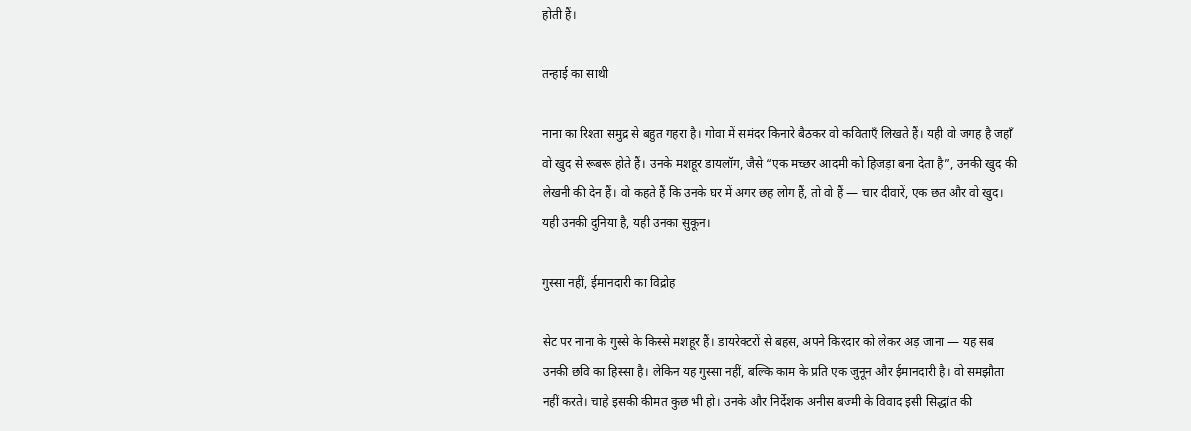होती हैं।

तन्हाई का साथी

नाना का रिश्ता समुद्र से बहुत गहरा है। गोवा में समंदर किनारे बैठकर वो कविताएँ लिखते हैं। यही वो जगह है जहाँ वो खुद से रूबरू होते हैं। उनके मशहूर डायलॉग, जैसे “एक मच्छर आदमी को हिजड़ा बना देता है”, उनकी खुद की लेखनी की देन हैं। वो कहते हैं कि उनके घर में अगर छह लोग हैं, तो वो हैं — चार दीवारें, एक छत और वो खुद। यही उनकी दुनिया है, यही उनका सुकून।

गुस्सा नहीं, ईमानदारी का विद्रोह

सेट पर नाना के गुस्से के किस्से मशहूर हैं। डायरेक्टरों से बहस, अपने किरदार को लेकर अड़ जाना — यह सब उनकी छवि का हिस्सा है। लेकिन यह गुस्सा नहीं, बल्कि काम के प्रति एक जुनून और ईमानदारी है। वो समझौता नहीं करते। चाहे इसकी कीमत कुछ भी हो। उनके और निर्देशक अनीस बज्मी के विवाद इसी सिद्धांत की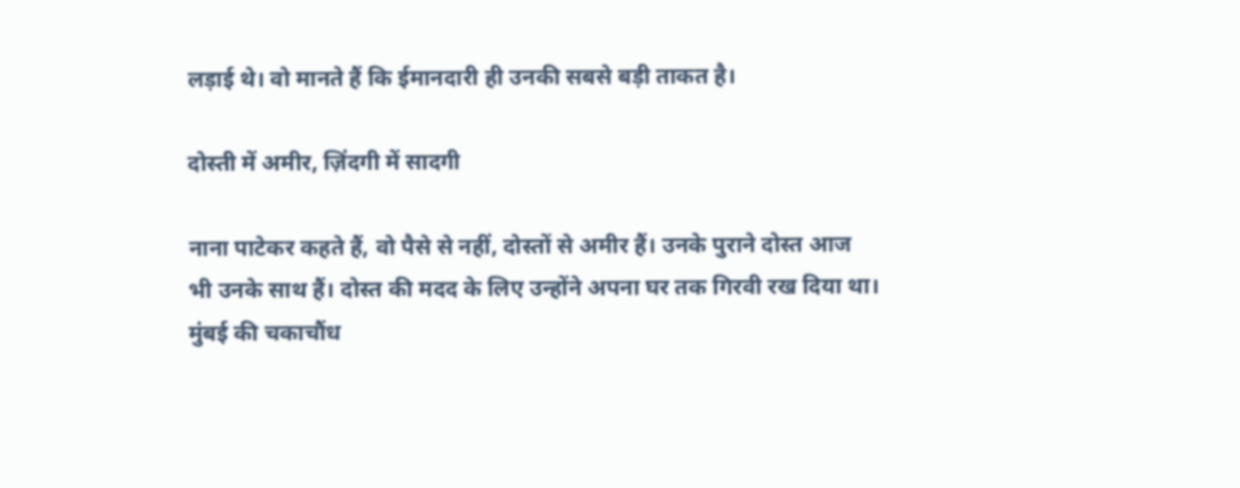लड़ाई थे। वो मानते हैं कि ईमानदारी ही उनकी सबसे बड़ी ताकत है।

दोस्ती में अमीर, ज़िंदगी में सादगी

नाना पाटेकर कहते हैं, वो पैसे से नहीं, दोस्तों से अमीर हैं। उनके पुराने दोस्त आज भी उनके साथ हैं। दोस्त की मदद के लिए उन्होंने अपना घर तक गिरवी रख दिया था। मुंबई की चकाचौंध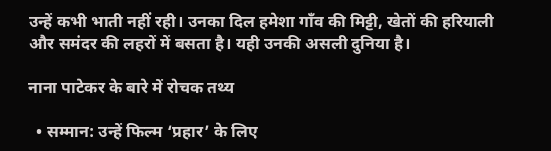उन्हें कभी भाती नहीं रही। उनका दिल हमेशा गाँव की मिट्टी, खेतों की हरियाली और समंदर की लहरों में बसता है। यही उनकी असली दुनिया है।

नाना पाटेकर के बारे में रोचक तथ्य

  • सम्मान: उन्हें फिल्म ‘प्रहार’ के लिए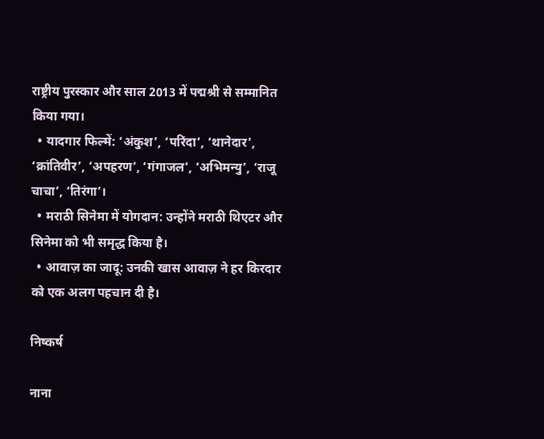राष्ट्रीय पुरस्कार और साल 2013 में पद्मश्री से सम्मानित किया गया।
  • यादगार फिल्में: ‘अंकुश’, ‘परिंदा’, ‘थानेदार’, ‘क्रांतिवीर’, ‘अपहरण’, ‘गंगाजल’, ‘अभिमन्यु’, ‘राजू चाचा’, ‘तिरंगा’।
  • मराठी सिनेमा में योगदान: उन्होंने मराठी थिएटर और सिनेमा को भी समृद्ध किया है।
  • आवाज़ का जादू: उनकी खास आवाज़ ने हर किरदार को एक अलग पहचान दी है।

निष्कर्ष

नाना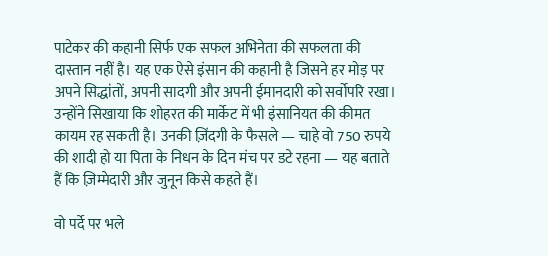पाटेकर की कहानी सिर्फ एक सफल अभिनेता की सफलता की दास्तान नहीं है। यह एक ऐसे इंसान की कहानी है जिसने हर मोड़ पर अपने सिद्धांतों, अपनी सादगी और अपनी ईमानदारी को सर्वोपरि रखा। उन्होंने सिखाया कि शोहरत की मार्केट में भी इंसानियत की कीमत कायम रह सकती है। उनकी ज़िंदगी के फैसले — चाहे वो 750 रुपये की शादी हो या पिता के निधन के दिन मंच पर डटे रहना — यह बताते हैं कि ज़िम्मेदारी और जुनून किसे कहते हैं।

वो पर्दे पर भले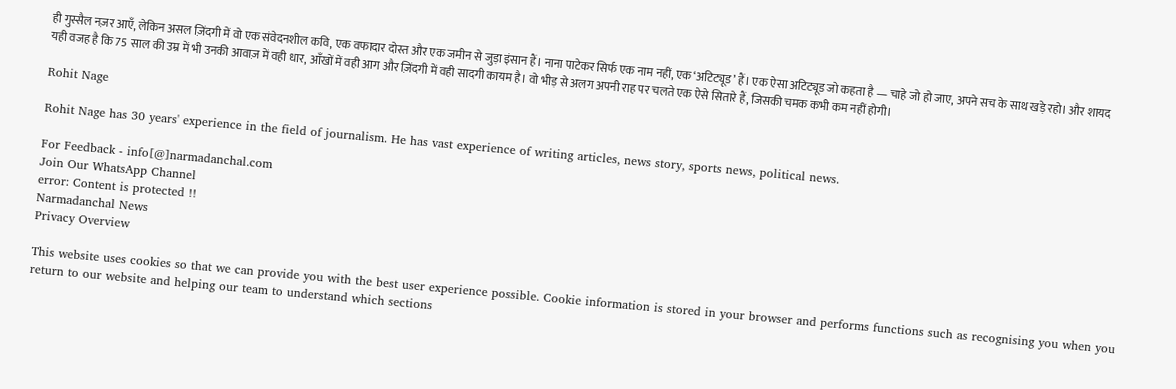ही गुस्सैल नज़र आएँ, लेकिन असल ज़िंदगी में वो एक संवेदनशील कवि, एक वफादार दोस्त और एक जमीन से जुड़ा इंसान हैं। नाना पाटेकर सिर्फ एक नाम नहीं, एक ‘अटिट्यूड’ हैं। एक ऐसा अटिट्यूड जो कहता है — चाहे जो हो जाए, अपने सच के साथ खड़े रहो। और शायद यही वजह है कि 75 साल की उम्र में भी उनकी आवाज़ में वही धार, आँखों में वही आग और ज़िंदगी में वही सादगी कायम है। वो भीड़ से अलग अपनी राह पर चलते एक ऐसे सितारे हैं, जिसकी चमक कभी कम नहीं होगी।

Rohit Nage

Rohit Nage has 30 years' experience in the field of journalism. He has vast experience of writing articles, news story, sports news, political news.

For Feedback - info[@]narmadanchal.com
Join Our WhatsApp Channel
error: Content is protected !!
Narmadanchal News
Privacy Overview

This website uses cookies so that we can provide you with the best user experience possible. Cookie information is stored in your browser and performs functions such as recognising you when you return to our website and helping our team to understand which sections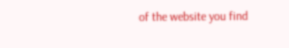of the website you find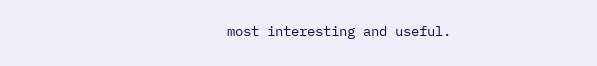most interesting and useful.